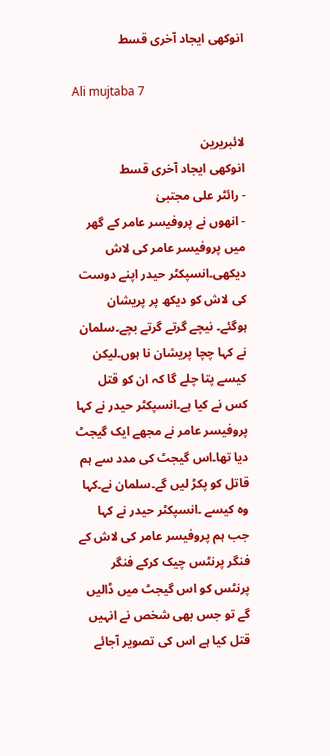انوکھی ایجاد آخری قسط

Ali mujtaba 7

لائبریرین
انوکھی ایجاد آخری قسط
- رائٹر علی مجتبیٰ
- انھوں نے پروفیسر عامر کے گھر میں پروفیسر عامر کی لاش دیکھی۔انسپکٹر حیدر اپنے دوست کی لاش کو دیکھ پر پریشان ہوگئے۔ نیچے گرتے گرتے بچے۔سلمان نے کہا چچا پریشان نا ہوں۔لیکن کیسے پتا چلے گا کہ ان کو قتل کس نے کیا ہے۔انسپکٹر حیدر نے کہا پروفیسر عامر نے مجھے ایک گیجٹ دیا تھا۔اس گیجٹ کی مدد سے ہم قاتل کو پکڑ لیں گے۔سلمان نے۔کہا وہ کیسے ۔انسپکٹر حیدر نے کہا جب ہم پروفیسر عامر کی لاش کے فنگر پرنٹس چیک کرکے فنگر پرنٹس کو اس گیجٹ میں ڈالیں گے تو جس بھی شخص نے انہیں قتل کیا ہے اس کی تصویر آجائے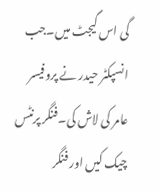گی اس گیجٹ میں۔جب انسپکٹر حیدر نے پروفیسر عامر کی لاش کی۔فنگر پرنٹس چیک کیں اور فنگر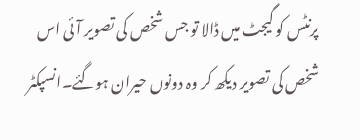پرنٹس کو گیجٹ میں ڈالا تو جس شخص کی تصویر آئی اس شخص کی تصویر دیکھ کر وہ دونوں حیران ہوگئے۔انسپکٹر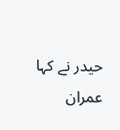حیدر نے کہا عمران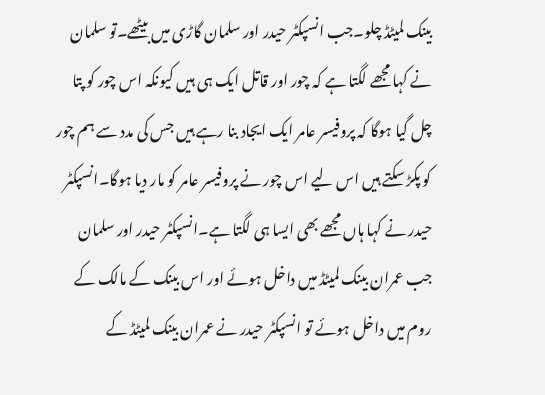بینک لمیٹڈ چلو۔جب انسپکٹر حیدر اور سلمان گاڑی میں بیٹھے۔تو سلمان نے کہا مجھے لگتا ہے کہ چور اور قاتل ایک ہی ہیں کیونکہ اس چور کو پتا چل گیا ہوگا کہ پروفیسر عامر ایک ایجاد بنا رہے ہیں جس کی مدد سے ہم چور کو پکڑ سکتے ہیں اس لیے اس چور نے پروفیسر عامر کو مار دیا ہوگا۔انسپکٹر حیدر نے کہا ہاں مجھے بھی ایسا ہی لگتا ہے۔انسپکٹر حیدر اور سلمان جب عمران بینک لمیٹڈ میں داخل ہوئے اور اس بینک کے مالک کے روم میں داخل ہوئے تو انسپکٹر حیدر نے عمران بینک لمیٹڈ کے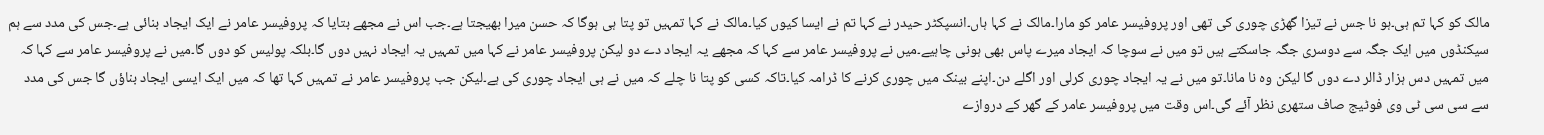مالک کو کہا تم ہی۔ہو نا جس نے تیزا گھڑی چوری کی تھی اور پروفیسر عامر کو مارا۔مالک نے کہا ہاں۔انسپکٹر حیدر نے کہا تم نے ایسا کیوں کیا۔مالک نے کہا تمہیں تو پتا ہی ہوگا کہ حسن میرا بھیجتا ہے۔جب اس نے مجھے بتایا کہ پروفیسر عامر نے ایک ایجاد بنائی ہے۔جس کی مدد سے ہم سیکنڈوں میں ایک جگہ سے دوسری جگہ جاسکتے ہیں تو میں نے سوچا کہ ایجاد میرے پاس بھی ہونی چاہیے۔میں نے پروفیسر عامر سے کہا کہ مجھے یہ ایجاد دے دو لیکن پروفیسر عامر نے کہا میں تمہیں یہ ایجاد نہیں دوں گا۔بلکہ پولیس کو دوں گا۔میں نے پروفیسر عامر سے کہا کہ میں تمہیں دس ہزار ڈالر دے دوں گا لیکن وہ نا مانا۔تو میں نے یہ ایجاد چوری کرلی اور اگلے دن۔اپنے بینک میں چوری کرنے کا ڈرامہ کیا۔تاکہ کسی کو پتا نا چلے کہ میں نے ہی ایجاد چوری کی ہے۔لیکن جب پروفیسر عامر نے تمہیں کہا تھا کہ میں ایک ایسی ایجاد بناؤں گا جس کی مدد سے سی سی ٹی وی فوٹیج صاف ستھری نظر آئے گی۔اس وقت میں پروفیسر عامر کے گھر کے دروازے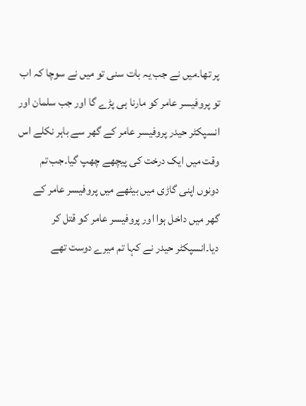پر تھا۔میں نے جب یہ بات سنی تو میں نے سوچا کہ اب تو پروفیسر عامر کو مارنا ہی پڑے گا اور جب سلمان اور انسپکٹر حیدر پروفیسر عامر کے گھر سے باہر نکلے اس وقت میں ایک درخت کی پیچھے چھپ گیا۔جب تم دونوں اپنی گاڑی میں بیٹھے میں پروفیسر عامر کے گھر میں داخل ہوا اور پروفیسر عامر کو قتل کر دیا۔انسپکٹر حیدر نے کہا تم میرے دوست تھے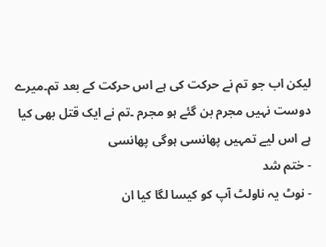لیکن اب جو تم نے حرکت کی ہے اس حرکت کے بعد تم۔میرے دوست نہیں مجرم بن گئے ہو مجرم ۔تم نے ایک قتل بھی کیا ہے اس لیے تمہیں پھانسی ہوگی پھانسی
- ختم شد
- نوٹ یہ ناولٹ آپ کو کیسا لگا کیا ان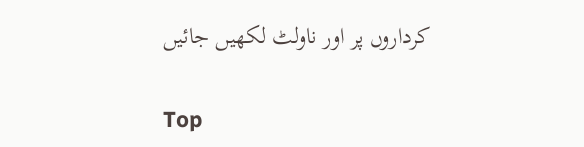کرداروں پر اور ناولٹ لکھیں جائیں

Top